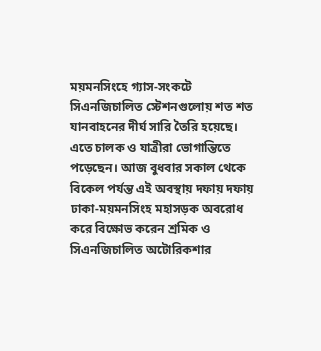ময়মনসিংহে গ্যাস-সংকটে সিএনজিচালিত স্টেশনগুলোয় শত শত যানবাহনের দীর্ঘ সারি তৈরি হয়েছে। এতে চালক ও যাত্রীরা ভোগান্তিতে পড়েছেন। আজ বুধবার সকাল থেকে বিকেল পর্যন্ত এই অবস্থায় দফায় দফায় ঢাকা-ময়মনসিংহ মহাসড়ক অবরোধ করে বিক্ষোভ করেন শ্রমিক ও সিএনজিচালিত অটোরিকশার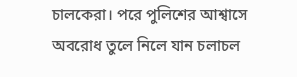চালকেরা। পরে পুলিশের আশ্বাসে অবরোধ তুলে নিলে যান চলাচল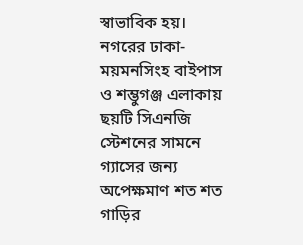স্বাভাবিক হয়।
নগরের ঢাকা-ময়মনসিংহ বাইপাস ও শম্ভুগঞ্জ এলাকায় ছয়টি সিএনজি স্টেশনের সামনে গ্যাসের জন্য অপেক্ষমাণ শত শত গাড়ির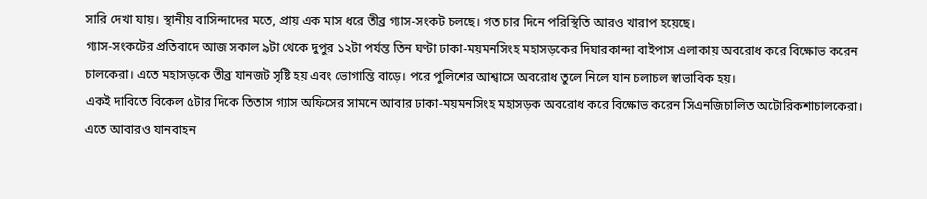সারি দেখা যায়। স্থানীয় বাসিন্দাদের মতে, প্রায় এক মাস ধরে তীব্র গ্যাস-সংকট চলছে। গত চার দিনে পরিস্থিতি আরও খারাপ হয়েছে।
গ্যাস-সংকটের প্রতিবাদে আজ সকাল ৯টা থেকে দুপুর ১২টা পর্যন্ত তিন ঘণ্টা ঢাকা-ময়মনসিংহ মহাসড়কের দিঘারকান্দা বাইপাস এলাকায় অবরোধ করে বিক্ষোভ করেন চালকেরা। এতে মহাসড়কে তীব্র যানজট সৃষ্টি হয় এবং ভোগান্তি বাড়ে। পরে পুলিশের আশ্বাসে অবরোধ তুলে নিলে যান চলাচল স্বাভাবিক হয়।
একই দাবিতে বিকেল ৫টার দিকে তিতাস গ্যাস অফিসের সামনে আবার ঢাকা-ময়মনসিংহ মহাসড়ক অবরোধ করে বিক্ষোভ করেন সিএনজিচালিত অটোরিকশাচালকেরা। এতে আবারও যানবাহন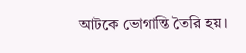আটকে ভোগান্তি তৈরি হয়।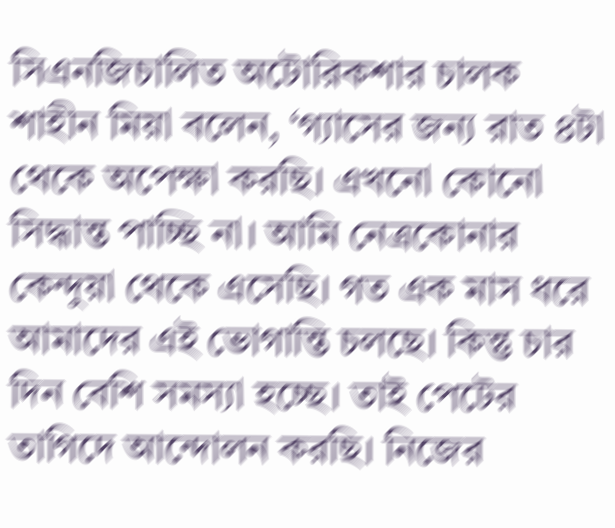সিএনজিচালিত অটোরিকশার চালক শাহীন মিয়া বলেন, ‘গ্যাসের জন্য রাত ৪টা থেকে অপেক্ষা করছি। এখনো কোনো সিদ্ধান্ত পাচ্ছি না। আমি নেত্রকোনার কেন্দুয়া থেকে এসেছি। গত এক মাস ধরে আমাদের এই ভোগান্তি চলছে। কিন্তু চার দিন বেশি সমস্যা হচ্ছে। তাই পেটের তাগিদে আন্দোলন করছি। নিজের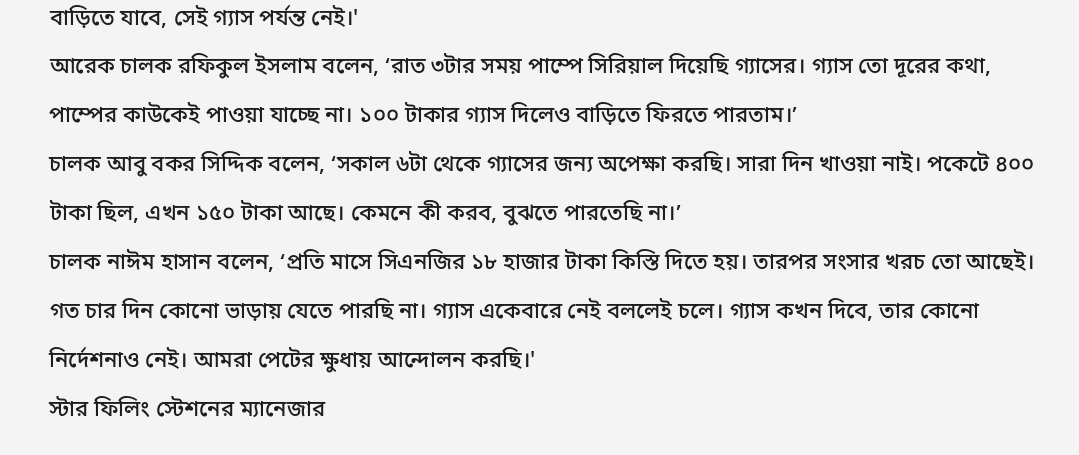বাড়িতে যাবে, সেই গ্যাস পর্যন্ত নেই।'
আরেক চালক রফিকুল ইসলাম বলেন, ‘রাত ৩টার সময় পাম্পে সিরিয়াল দিয়েছি গ্যাসের। গ্যাস তো দূরের কথা, পাম্পের কাউকেই পাওয়া যাচ্ছে না। ১০০ টাকার গ্যাস দিলেও বাড়িতে ফিরতে পারতাম।’
চালক আবু বকর সিদ্দিক বলেন, ‘সকাল ৬টা থেকে গ্যাসের জন্য অপেক্ষা করছি। সারা দিন খাওয়া নাই। পকেটে ৪০০ টাকা ছিল, এখন ১৫০ টাকা আছে। কেমনে কী করব, বুঝতে পারতেছি না।’
চালক নাঈম হাসান বলেন, ‘প্রতি মাসে সিএনজির ১৮ হাজার টাকা কিস্তি দিতে হয়। তারপর সংসার খরচ তো আছেই। গত চার দিন কোনো ভাড়ায় যেতে পারছি না। গ্যাস একেবারে নেই বললেই চলে। গ্যাস কখন দিবে, তার কোনো নির্দেশনাও নেই। আমরা পেটের ক্ষুধায় আন্দোলন করছি।'
স্টার ফিলিং স্টেশনের ম্যানেজার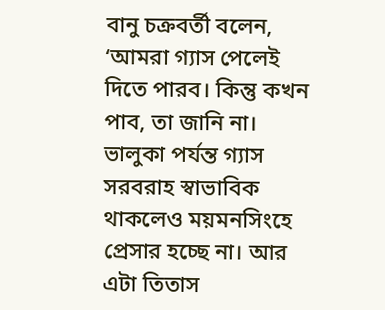বানু চক্রবর্তী বলেন, ‘আমরা গ্যাস পেলেই দিতে পারব। কিন্তু কখন পাব, তা জানি না। ভালুকা পর্যন্ত গ্যাস সরবরাহ স্বাভাবিক থাকলেও ময়মনসিংহে প্রেসার হচ্ছে না। আর এটা তিতাস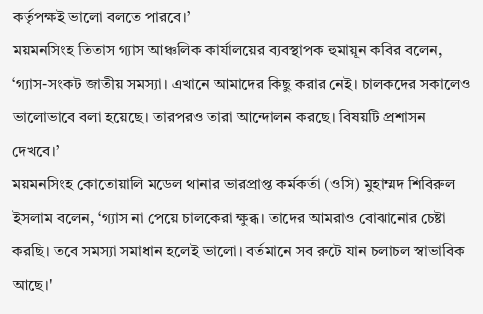কর্তৃপক্ষই ভালো বলতে পারবে।’
ময়মনসিংহ তিতাস গ্যাস আঞ্চলিক কার্যালয়ের ব্যবস্থাপক হুমায়ূন কবির বলেন, ‘গ্যাস-সংকট জাতীয় সমস্যা। এখানে আমাদের কিছু করার নেই। চালকদের সকালেও ভালোভাবে বলা হয়েছে। তারপরও তারা আন্দোলন করছে। বিষয়টি প্রশাসন দেখবে।’
ময়মনসিংহ কোতোয়ালি মডেল থানার ভারপ্রাপ্ত কর্মকর্তা (ওসি) মুহাম্মদ শিবিরুল ইসলাম বলেন, ‘গ্যাস না পেয়ে চালকেরা ক্ষুব্ধ। তাদের আমরাও বোঝানোর চেষ্টা করছি। তবে সমস্যা সমাধান হলেই ভালো। বর্তমানে সব রুটে যান চলাচল স্বাভাবিক আছে।'